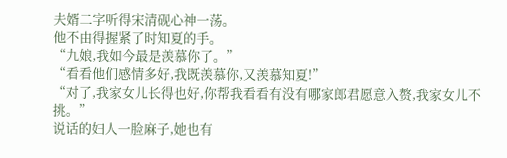夫婿二字听得宋清砚心神一荡。
他不由得握紧了时知夏的手。
“九娘,我如今最是羡慕你了。”
“看看他们感情多好,我既羡慕你,又羡慕知夏!”
“对了,我家女儿长得也好,你帮我看看有没有哪家郎君愿意入赘,我家女儿不挑。”
说话的妇人一脸麻子,她也有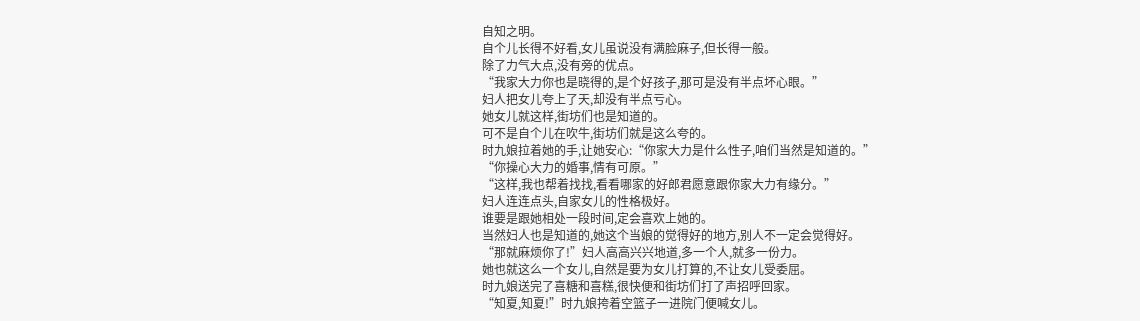自知之明。
自个儿长得不好看,女儿虽说没有满脸麻子,但长得一般。
除了力气大点,没有旁的优点。
“我家大力你也是晓得的,是个好孩子,那可是没有半点坏心眼。”
妇人把女儿夸上了天,却没有半点亏心。
她女儿就这样,街坊们也是知道的。
可不是自个儿在吹牛,街坊们就是这么夸的。
时九娘拉着她的手,让她安心:“你家大力是什么性子,咱们当然是知道的。”
“你操心大力的婚事,情有可原。”
“这样,我也帮着找找,看看哪家的好郎君愿意跟你家大力有缘分。”
妇人连连点头,自家女儿的性格极好。
谁要是跟她相处一段时间,定会喜欢上她的。
当然妇人也是知道的,她这个当娘的觉得好的地方,别人不一定会觉得好。
“那就麻烦你了!”妇人高高兴兴地道,多一个人,就多一份力。
她也就这么一个女儿,自然是要为女儿打算的,不让女儿受委屈。
时九娘送完了喜糖和喜糕,很快便和街坊们打了声招呼回家。
“知夏,知夏!”时九娘挎着空篮子一进院门便喊女儿。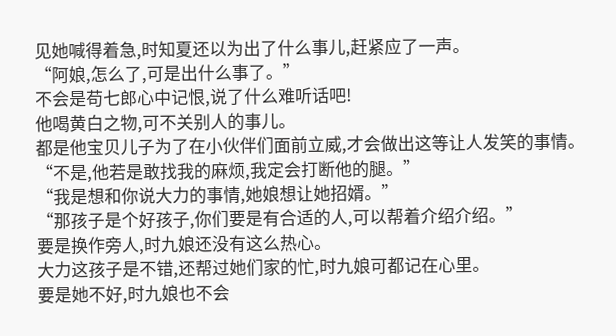见她喊得着急,时知夏还以为出了什么事儿,赶紧应了一声。
“阿娘,怎么了,可是出什么事了。”
不会是苟七郎心中记恨,说了什么难听话吧!
他喝黄白之物,可不关别人的事儿。
都是他宝贝儿子为了在小伙伴们面前立威,才会做出这等让人发笑的事情。
“不是,他若是敢找我的麻烦,我定会打断他的腿。”
“我是想和你说大力的事情,她娘想让她招婿。”
“那孩子是个好孩子,你们要是有合适的人,可以帮着介绍介绍。”
要是换作旁人,时九娘还没有这么热心。
大力这孩子是不错,还帮过她们家的忙,时九娘可都记在心里。
要是她不好,时九娘也不会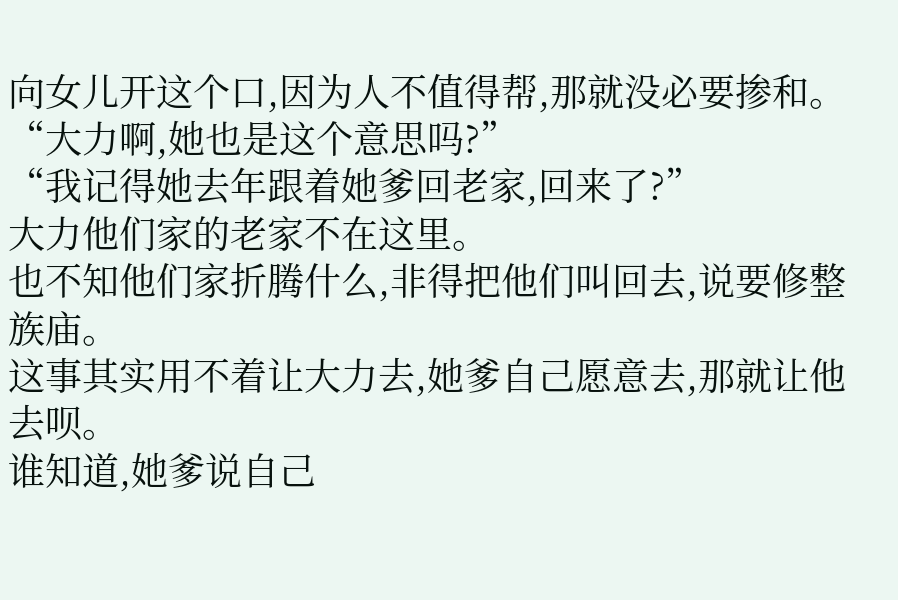向女儿开这个口,因为人不值得帮,那就没必要掺和。
“大力啊,她也是这个意思吗?”
“我记得她去年跟着她爹回老家,回来了?”
大力他们家的老家不在这里。
也不知他们家折腾什么,非得把他们叫回去,说要修整族庙。
这事其实用不着让大力去,她爹自己愿意去,那就让他去呗。
谁知道,她爹说自己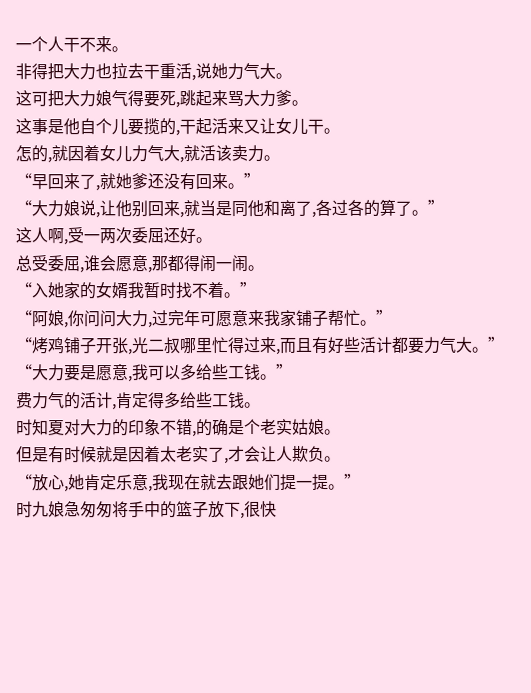一个人干不来。
非得把大力也拉去干重活,说她力气大。
这可把大力娘气得要死,跳起来骂大力爹。
这事是他自个儿要揽的,干起活来又让女儿干。
怎的,就因着女儿力气大,就活该卖力。
“早回来了,就她爹还没有回来。”
“大力娘说,让他别回来,就当是同他和离了,各过各的算了。”
这人啊,受一两次委屈还好。
总受委屈,谁会愿意,那都得闹一闹。
“入她家的女婿我暂时找不着。”
“阿娘,你问问大力,过完年可愿意来我家铺子帮忙。”
“烤鸡铺子开张,光二叔哪里忙得过来,而且有好些活计都要力气大。”
“大力要是愿意,我可以多给些工钱。”
费力气的活计,肯定得多给些工钱。
时知夏对大力的印象不错,的确是个老实姑娘。
但是有时候就是因着太老实了,才会让人欺负。
“放心,她肯定乐意,我现在就去跟她们提一提。”
时九娘急匆匆将手中的篮子放下,很快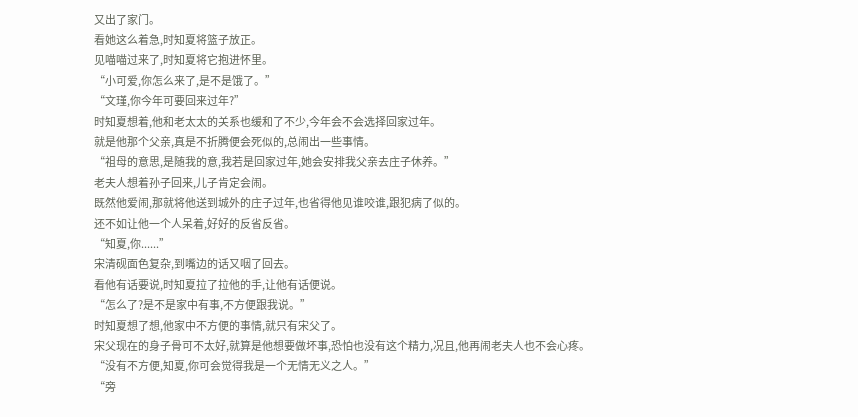又出了家门。
看她这么着急,时知夏将篮子放正。
见喵喵过来了,时知夏将它抱进怀里。
“小可爱,你怎么来了,是不是饿了。”
“文瑾,你今年可要回来过年?”
时知夏想着,他和老太太的关系也缓和了不少,今年会不会选择回家过年。
就是他那个父亲,真是不折腾便会死似的,总闹出一些事情。
“祖母的意思,是随我的意,我若是回家过年,她会安排我父亲去庄子休养。”
老夫人想着孙子回来,儿子肯定会闹。
既然他爱闹,那就将他送到城外的庄子过年,也省得他见谁咬谁,跟犯病了似的。
还不如让他一个人呆着,好好的反省反省。
“知夏,你......”
宋清砚面色复杂,到嘴边的话又咽了回去。
看他有话要说,时知夏拉了拉他的手,让他有话便说。
“怎么了?是不是家中有事,不方便跟我说。”
时知夏想了想,他家中不方便的事情,就只有宋父了。
宋父现在的身子骨可不太好,就算是他想要做坏事,恐怕也没有这个精力,况且,他再闹老夫人也不会心疼。
“没有不方便,知夏,你可会觉得我是一个无情无义之人。”
“旁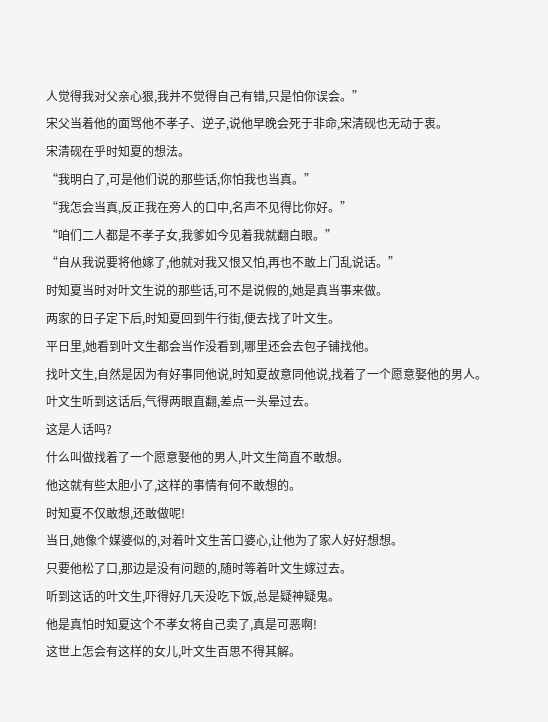人觉得我对父亲心狠,我并不觉得自己有错,只是怕你误会。”
宋父当着他的面骂他不孝子、逆子,说他早晚会死于非命,宋清砚也无动于衷。
宋清砚在乎时知夏的想法。
“我明白了,可是他们说的那些话,你怕我也当真。”
“我怎会当真,反正我在旁人的口中,名声不见得比你好。”
“咱们二人都是不孝子女,我爹如今见着我就翻白眼。”
“自从我说要将他嫁了,他就对我又恨又怕,再也不敢上门乱说话。”
时知夏当时对叶文生说的那些话,可不是说假的,她是真当事来做。
两家的日子定下后,时知夏回到牛行街,便去找了叶文生。
平日里,她看到叶文生都会当作没看到,哪里还会去包子铺找他。
找叶文生,自然是因为有好事同他说,时知夏故意同他说,找着了一个愿意娶他的男人。
叶文生听到这话后,气得两眼直翻,差点一头晕过去。
这是人话吗?
什么叫做找着了一个愿意娶他的男人,叶文生简直不敢想。
他这就有些太胆小了,这样的事情有何不敢想的。
时知夏不仅敢想,还敢做呢!
当日,她像个媒婆似的,对着叶文生苦口婆心,让他为了家人好好想想。
只要他松了口,那边是没有问题的,随时等着叶文生嫁过去。
听到这话的叶文生,吓得好几天没吃下饭,总是疑神疑鬼。
他是真怕时知夏这个不孝女将自己卖了,真是可恶啊!
这世上怎会有这样的女儿,叶文生百思不得其解。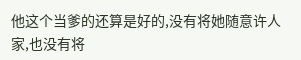他这个当爹的还算是好的,没有将她随意许人家,也没有将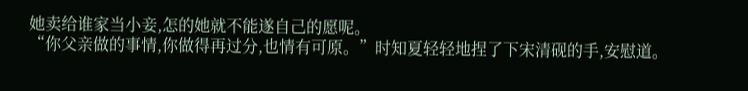她卖给谁家当小妾,怎的她就不能遂自己的愿呢。
“你父亲做的事情,你做得再过分,也情有可原。”时知夏轻轻地捏了下宋清砚的手,安慰道。